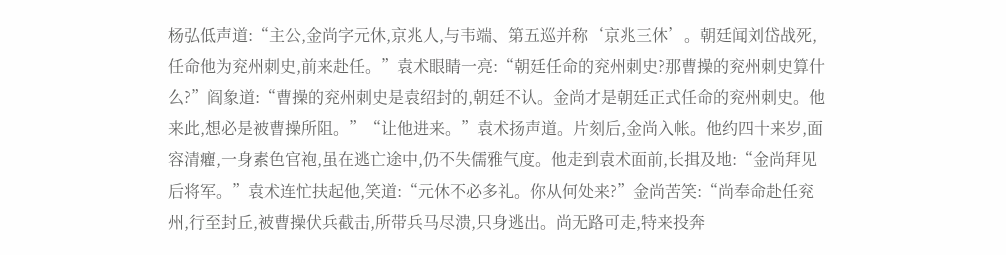杨弘低声道:“主公,金尚字元休,京兆人,与韦端、第五巡并称‘京兆三休’。朝廷闻刘岱战死,任命他为兖州刺史,前来赴任。”袁术眼睛一亮:“朝廷任命的兖州刺史?那曹操的兖州刺史算什么?”阎象道:“曹操的兖州刺史是袁绍封的,朝廷不认。金尚才是朝廷正式任命的兖州刺史。他来此,想必是被曹操所阻。”“让他进来。”袁术扬声道。片刻后,金尚入帐。他约四十来岁,面容清癯,一身素色官袍,虽在逃亡途中,仍不失儒雅气度。他走到袁术面前,长揖及地:“金尚拜见后将军。”袁术连忙扶起他,笑道:“元休不必多礼。你从何处来?”金尚苦笑:“尚奉命赴任兖州,行至封丘,被曹操伏兵截击,所带兵马尽溃,只身逃出。尚无路可走,特来投奔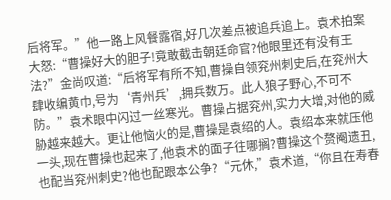后将军。”他一路上风餐露宿,好几次差点被追兵追上。袁术拍案大怒:“曹操好大的胆子!竟敢截击朝廷命官?他眼里还有没有王法?”金尚叹道:“后将军有所不知,曹操自领兖州刺史后,在兖州大肆收编黄巾,号为‘青州兵’,拥兵数万。此人狼子野心,不可不防。”袁术眼中闪过一丝寒光。曹操占据兖州,实力大增,对他的威胁越来越大。更让他恼火的是,曹操是袁绍的人。袁绍本来就压他一头,现在曹操也起来了,他袁术的面子往哪搁?曹操这个赘阉遗丑,也配当兖州刺史?他也配跟本公争?“元休,”袁术道,“你且在寿春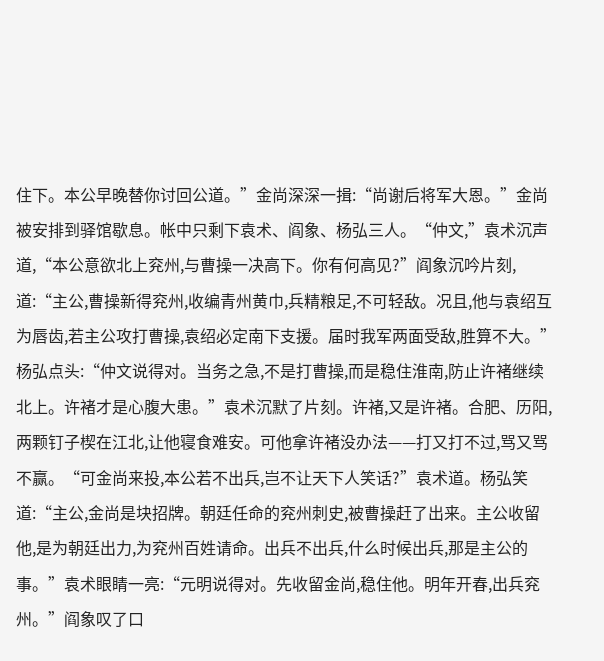住下。本公早晚替你讨回公道。”金尚深深一揖:“尚谢后将军大恩。”金尚被安排到驿馆歇息。帐中只剩下袁术、阎象、杨弘三人。“仲文,”袁术沉声道,“本公意欲北上兖州,与曹操一决高下。你有何高见?”阎象沉吟片刻,道:“主公,曹操新得兖州,收编青州黄巾,兵精粮足,不可轻敌。况且,他与袁绍互为唇齿,若主公攻打曹操,袁绍必定南下支援。届时我军两面受敌,胜算不大。”杨弘点头:“仲文说得对。当务之急,不是打曹操,而是稳住淮南,防止许褚继续北上。许褚才是心腹大患。”袁术沉默了片刻。许褚,又是许褚。合肥、历阳,两颗钉子楔在江北,让他寝食难安。可他拿许褚没办法——打又打不过,骂又骂不赢。“可金尚来投,本公若不出兵,岂不让天下人笑话?”袁术道。杨弘笑道:“主公,金尚是块招牌。朝廷任命的兖州刺史,被曹操赶了出来。主公收留他,是为朝廷出力,为兖州百姓请命。出兵不出兵,什么时候出兵,那是主公的事。”袁术眼睛一亮:“元明说得对。先收留金尚,稳住他。明年开春,出兵兖州。”阎象叹了口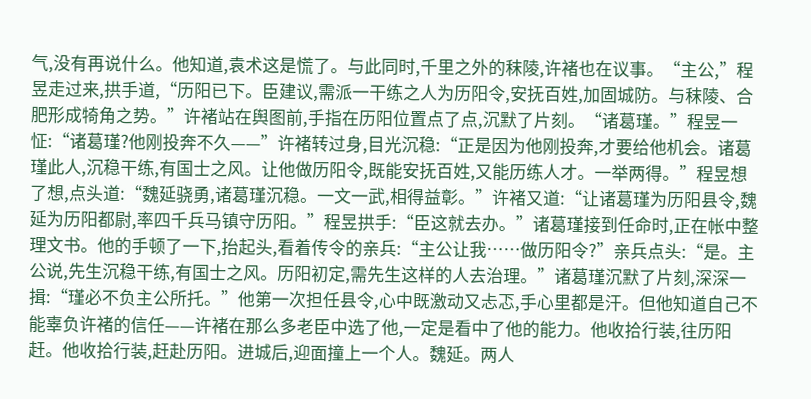气,没有再说什么。他知道,袁术这是慌了。与此同时,千里之外的秣陵,许褚也在议事。“主公,”程昱走过来,拱手道,“历阳已下。臣建议,需派一干练之人为历阳令,安抚百姓,加固城防。与秣陵、合肥形成犄角之势。”许褚站在舆图前,手指在历阳位置点了点,沉默了片刻。“诸葛瑾。”程昱一怔:“诸葛瑾?他刚投奔不久——”许褚转过身,目光沉稳:“正是因为他刚投奔,才要给他机会。诸葛瑾此人,沉稳干练,有国士之风。让他做历阳令,既能安抚百姓,又能历练人才。一举两得。”程昱想了想,点头道:“魏延骁勇,诸葛瑾沉稳。一文一武,相得益彰。”许褚又道:“让诸葛瑾为历阳县令,魏延为历阳都尉,率四千兵马镇守历阳。”程昱拱手:“臣这就去办。”诸葛瑾接到任命时,正在帐中整理文书。他的手顿了一下,抬起头,看着传令的亲兵:“主公让我……做历阳令?”亲兵点头:“是。主公说,先生沉稳干练,有国士之风。历阳初定,需先生这样的人去治理。”诸葛瑾沉默了片刻,深深一揖:“瑾必不负主公所托。”他第一次担任县令,心中既激动又忐忑,手心里都是汗。但他知道自己不能辜负许褚的信任——许褚在那么多老臣中选了他,一定是看中了他的能力。他收拾行装,往历阳赶。他收拾行装,赶赴历阳。进城后,迎面撞上一个人。魏延。两人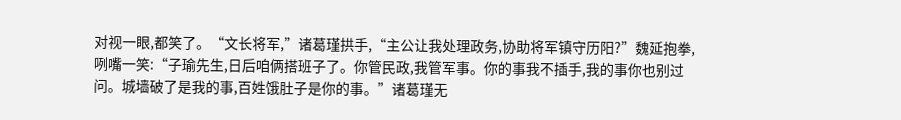对视一眼,都笑了。“文长将军,”诸葛瑾拱手,“主公让我处理政务,协助将军镇守历阳?”魏延抱拳,咧嘴一笑:“子瑜先生,日后咱俩搭班子了。你管民政,我管军事。你的事我不插手,我的事你也别过问。城墙破了是我的事,百姓饿肚子是你的事。”诸葛瑾无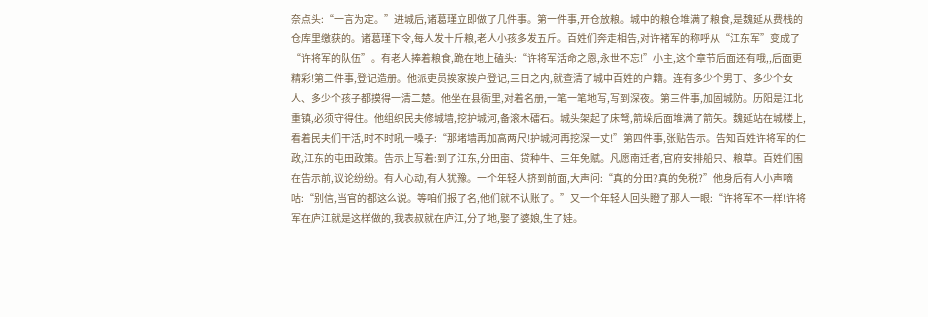奈点头:“一言为定。”进城后,诸葛瑾立即做了几件事。第一件事,开仓放粮。城中的粮仓堆满了粮食,是魏延从费栈的仓库里缴获的。诸葛瑾下令,每人发十斤粮,老人小孩多发五斤。百姓们奔走相告,对许褚军的称呼从“江东军”变成了“许将军的队伍”。有老人捧着粮食,跪在地上磕头:“许将军活命之恩,永世不忘!”小主,这个章节后面还有哦,,后面更精彩!第二件事,登记造册。他派吏员挨家挨户登记,三日之内,就查清了城中百姓的户籍。连有多少个男丁、多少个女人、多少个孩子都摸得一清二楚。他坐在县衙里,对着名册,一笔一笔地写,写到深夜。第三件事,加固城防。历阳是江北重镇,必须守得住。他组织民夫修城墙,挖护城河,备滚木礌石。城头架起了床弩,箭垛后面堆满了箭矢。魏延站在城楼上,看着民夫们干活,时不时吼一嗓子:“那堵墙再加高两尺!护城河再挖深一丈!”第四件事,张贴告示。告知百姓许将军的仁政,江东的屯田政策。告示上写着:到了江东,分田亩、贷种牛、三年免赋。凡愿南迁者,官府安排船只、粮草。百姓们围在告示前,议论纷纷。有人心动,有人犹豫。一个年轻人挤到前面,大声问:“真的分田?真的免税?”他身后有人小声嘀咕:“别信,当官的都这么说。等咱们报了名,他们就不认账了。”又一个年轻人回头瞪了那人一眼:“许将军不一样!许将军在庐江就是这样做的,我表叔就在庐江,分了地,娶了婆娘,生了娃。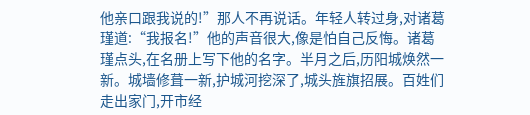他亲口跟我说的!”那人不再说话。年轻人转过身,对诸葛瑾道:“我报名!”他的声音很大,像是怕自己反悔。诸葛瑾点头,在名册上写下他的名字。半月之后,历阳城焕然一新。城墙修葺一新,护城河挖深了,城头旌旗招展。百姓们走出家门,开市经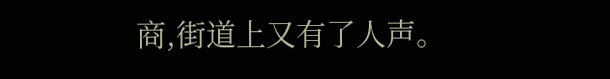商,街道上又有了人声。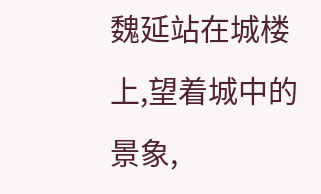魏延站在城楼上,望着城中的景象,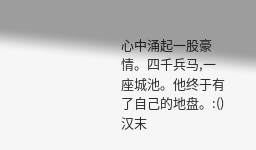心中涌起一股豪情。四千兵马,一座城池。他终于有了自己的地盘。:()汉末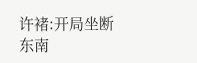许褚:开局坐断东南